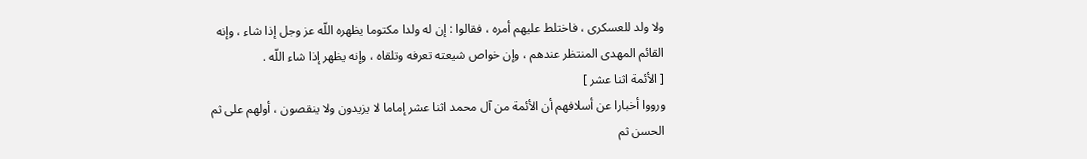ولا ولد للعسكرى ، فاختلط عليهم أمره ، فقالوا : إن له ولدا مكتوما يظهره اللّه عز وجل إذا شاء ، وإنه القائم المهدى المنتظر عندهم ، وإن خواص شيعته تعرفه وتلقاه ، وإنه يظهر إذا شاء اللّه .
[ الأئمة اثنا عشر ]
ورووا أخبارا عن أسلافهم أن الأئمة من آل محمد اثنا عشر إماما لا يزيدون ولا ينقصون ، أولهم على ثم الحسن ثم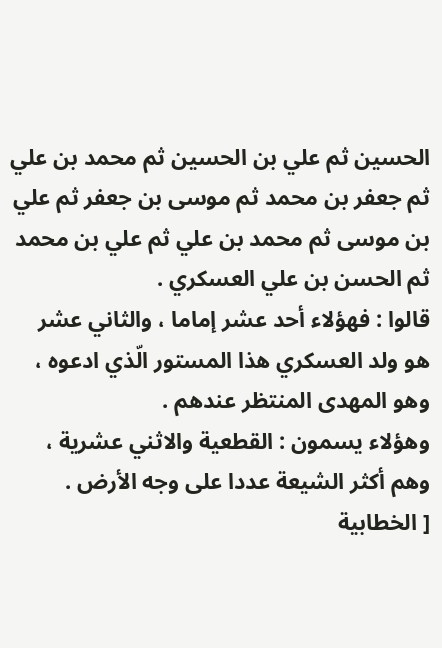الحسين ثم علي بن الحسين ثم محمد بن علي ثم جعفر بن محمد ثم موسى بن جعفر ثم علي بن موسى ثم محمد بن علي ثم علي بن محمد ثم الحسن بن علي العسكري .
قالوا : فهؤلاء أحد عشر إماما ، والثاني عشر هو ولد العسكري هذا المستور الّذي ادعوه ، وهو المهدى المنتظر عندهم .
وهؤلاء يسمون : القطعية والاثني عشرية ، وهم أكثر الشيعة عددا على وجه الأرض .
[ الخطابية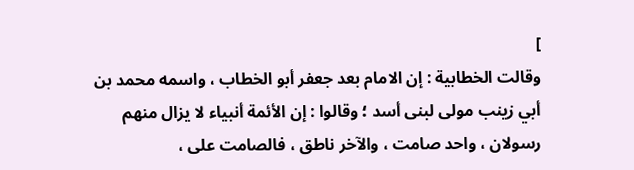]
وقالت الخطابية : إن الامام بعد جعفر أبو الخطاب ، واسمه محمد بن أبي زينب مولى لبنى أسد ؛ وقالوا : إن الأئمة أنبياء لا يزال منهم رسولان ، واحد صامت ، والآخر ناطق ، فالصامت على ،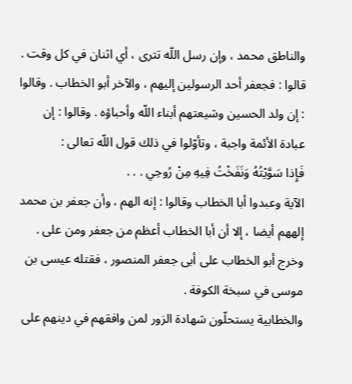والناطق محمد ، وإن رسل اللّه تترى ، أي اثنان في كل وقت . قالوا : فجعفر أحد الرسولين إليهم ، والآخر أبو الخطاب . وقالوا : إن ولد الحسين وشيعتهم أبناء اللّه وأحباؤه . وقالوا : إن عبادة الأئمة واجبة ، وتأوّلوا في ذلك قول اللّه تعالى :
فَإِذا سَوَّيْتُهُ وَنَفَخْتُ فِيهِ مِنْ رُوحِي . . .
الآية وعبدوا أبا الخطاب وقالوا : إنه الهم ، وأن جعفر بن محمد إلههم أيضا ، إلا أن أبا الخطاب أعظم من جعفر ومن على . وخرج أبو الخطاب على أبى جعفر المنصور ، فقتله عيسى بن موسى في سبخة الكوفة .
والخطابية يستحلّون شهادة الزور لمن وافقهم في دينهم على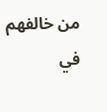من خالفهم في